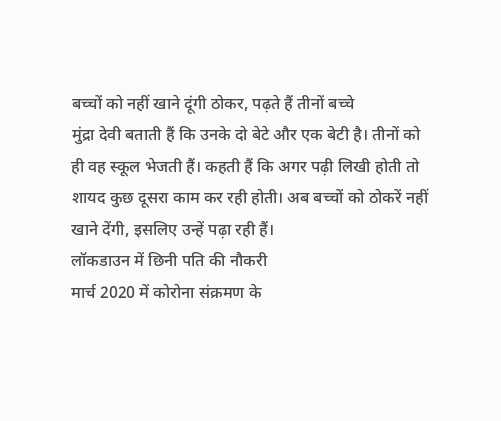बच्चों को नहीं खाने दूंगी ठोकर, पढ़ते हैं तीनों बच्चे
मुंद्रा देवी बताती हैं कि उनके दो बेटे और एक बेटी है। तीनों को ही वह स्कूल भेजती हैं। कहती हैं कि अगर पढ़ी लिखी होती तो शायद कुछ दूसरा काम कर रही होती। अब बच्चों को ठोकरें नहीं खाने देंगी, इसलिए उन्हें पढ़ा रही हैं।
लॉकडाउन में छिनी पति की नौकरी
मार्च 2020 में कोरोना संक्रमण के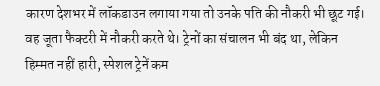कारण देशभर में लॉकडाउन लगाया गया तो उनके पति की नौकरी भी छूट गई। वह जूता फैक्टरी में नौकरी करते थे। ट्रेनों का संचालन भी बंद था, लेकिन हिम्मत नहीं हारी, स्पेशल ट्रेनें कम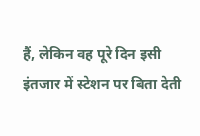हैं, लेकिन वह पूरे दिन इसी इंतजार में स्टेशन पर बिता देती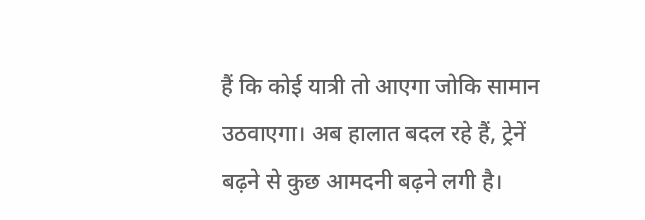हैं कि कोई यात्री तो आएगा जोकि सामान उठवाएगा। अब हालात बदल रहे हैं, ट्रेनें बढ़ने से कुछ आमदनी बढ़ने लगी है।